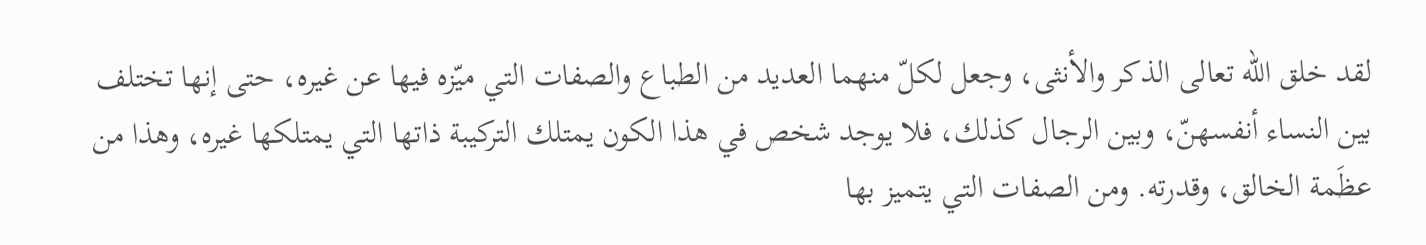لقد خلق الله تعالى الذكر والأنثى، وجعل لكلّ منهما العديد من الطباع والصفات التي ميّزه فيها عن غيره، حتى إنها تختلف بين النساء أنفسهنّ، وبين الرجال كذلك، فلا يوجد شخص في هذا الكون يمتلك التركيبة ذاتها التي يمتلكها غيره، وهذا من عظَمة الخالق، وقدرته. ومن الصفات التي يتميز بها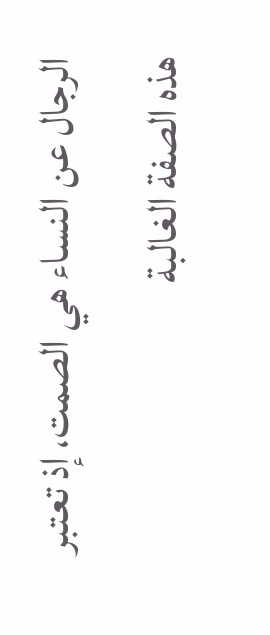الرجال عن النساء هي الصمت، إذ تعتبر هذه الصفة الغالبة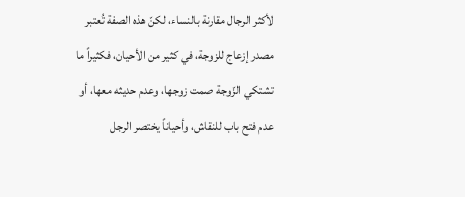لأكثر الرجال مقارنة بالنساء، لكنّ هذه الصفة تُعتبر مصدر إزعاج للزوجة، في كثير من الأحيان، فكثيراً ما تشتكي الزّوجة صمت زوجها، وعدم حديثه معها، أو عدم فتح باب للنقاش، وأحياناً يختصر الرجل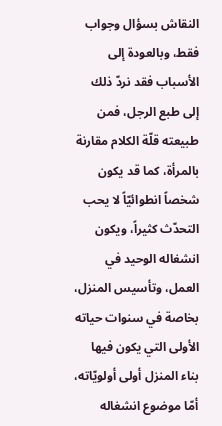النقاش بسؤال وجواب فقط، وبالعودة إلى الأسباب فقد نردّ ذلك إلى طبع الرجل، فمن طبيعته قلّة الكلام مقارنة بالمرأة، كما قد يكون شخصاً انطوائيّاً لا يحب التحدّث كثيراً، ويكون انشغاله الوحيد في العمل، وتأسيس المنزل، بخاصة في سنوات حياته الأولى التي يكون فيها بناء المنزل أولى أولويّاته، أمّا موضوع انشغاله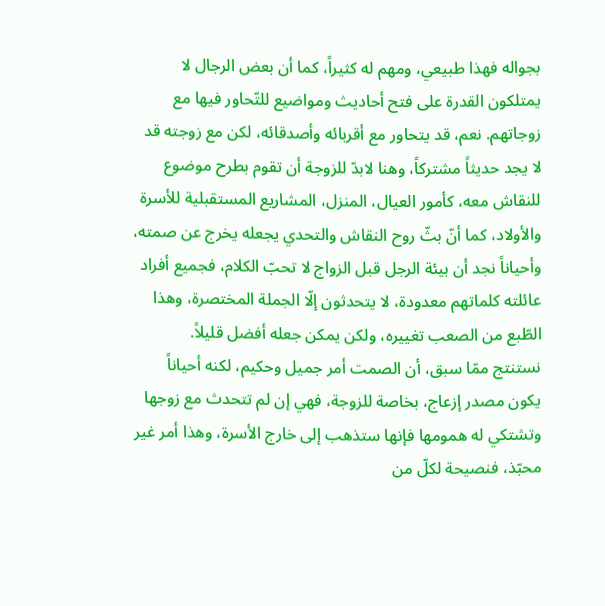بجواله فهذا طبيعي، ومهم له كثيراً، كما أن بعض الرجال لا يمتلكون القدرة على فتح أحاديث ومواضيع للتّحاور فيها مع زوجاتهم. نعم، قد يتحاور مع أقربائه وأصدقائه، لكن مع زوجته قد لا يجد حديثاً مشتركاً، وهنا لابدّ للزوجة أن تقوم بطرح موضوع للنقاش معه، كأمور العيال، المنزل، المشاريع المستقبلية للأسرة والأولاد، كما أنّ بثّ روح النقاش والتحدي يجعله يخرج عن صمته، وأحياناً نجد أن بيئة الرجل قبل الزواج لا تحبّ الكلام، فجميع أفراد عائلته كلماتهم معدودة، لا يتحدثون إلّا الجملة المختصرة، وهذا الطّبع من الصعب تغييره، ولكن يمكن جعله أفضل قليلاً.
نستنتج ممّا سبق، أن الصمت أمر جميل وحكيم، لكنه أحياناً يكون مصدر إزعاج، بخاصة للزوجة، فهي إن لم تتحدث مع زوجها وتشتكي له همومها فإنها ستذهب إلى خارج الأسرة، وهذا أمر غير محبّذ، فنصيحة لكلّ من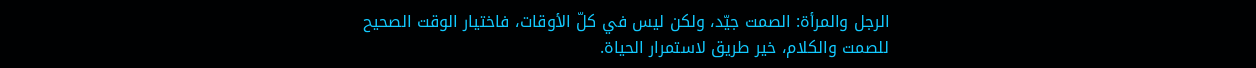الرجل والمرأة: الصمت جيّد، ولكن ليس في كلّ الأوقات، فاختيار الوقت الصحيح للصمت والكلام، خير طريق لاستمرار الحياة.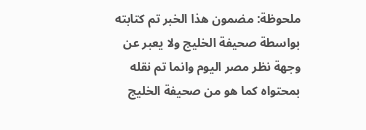ملحوظة: مضمون هذا الخبر تم كتابته بواسطة صحيفة الخليج ولا يعبر عن وجهة نظر مصر اليوم وانما تم نقله بمحتواه كما هو من صحيفة الخليج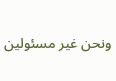ونحن غير مسئولين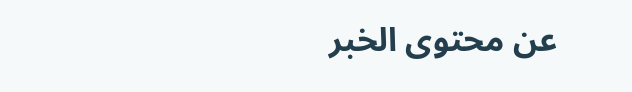عن محتوى الخبر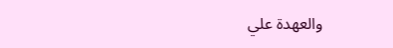والعهدة علي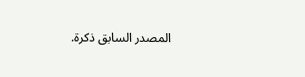المصدر السابق ذكرة.